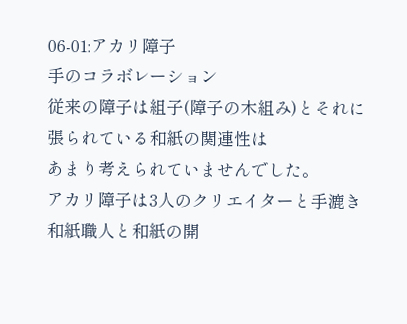06-01:アカリ障子
手のコラボレーション
従来の障子は組子(障子の木組み)とそれに張られている和紙の関連性は
あまり考えられていませんでした。
アカリ障子は3人のクリエイターと手漉き和紙職人と和紙の開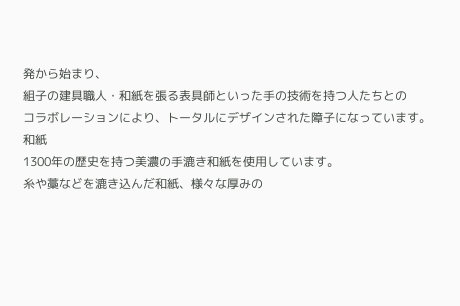発から始まり、
組子の建具職人・和紙を張る表具師といった手の技術を持つ人たちとの
コラボレーションにより、トータルにデザインされた障子になっています。
和紙
1300年の歴史を持つ美濃の手漉き和紙を使用しています。
糸や藁などを漉き込んだ和紙、様々な厚みの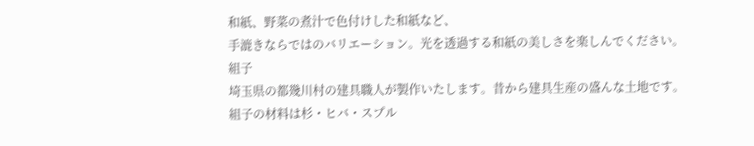和紙、野菜の煮汁で色付けした和紙など、
手漉きならではのバリエーション。光を透過する和紙の美しさを楽しんでください。
組子
埼玉県の都幾川村の建具職人が製作いたします。昔から建具生産の盛んな土地です。
組子の材料は杉・ヒバ・スプル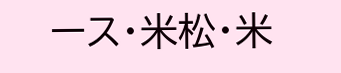ース・米松・米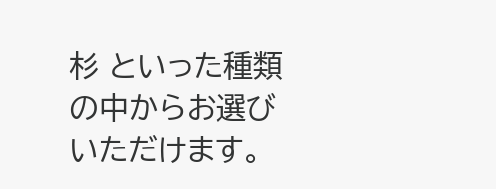杉 といった種類の中からお選びいただけます。